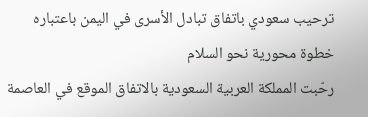ترحيب سعودي باتفاق تبادل الأسرى في اليمن باعتباره خطوة محورية نحو السلام
رحّبت المملكة العربية السعودية بالاتفاق الموقع في العاصمة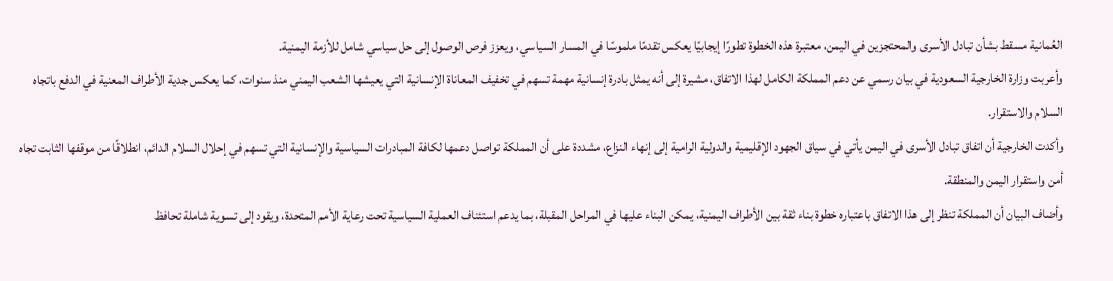العُمانية مسقط بشأن تبادل الأسرى والمحتجزين في اليمن، معتبرة هذه الخطوة تطورًا إيجابيًا يعكس تقدمًا ملموسًا في المسار السياسي، ويعزز فرص الوصول إلى حل سياسي شامل للأزمة اليمنية.
وأعربت وزارة الخارجية السعودية في بيان رسمي عن دعم المملكة الكامل لهذا الاتفاق، مشيرة إلى أنه يمثل بادرة إنسانية مهمة تسهم في تخفيف المعاناة الإنسانية التي يعيشها الشعب اليمني منذ سنوات، كما يعكس جدية الأطراف المعنية في الدفع باتجاه السلام والاستقرار.
وأكدت الخارجية أن اتفاق تبادل الأسرى في اليمن يأتي في سياق الجهود الإقليمية والدولية الرامية إلى إنهاء النزاع، مشددة على أن المملكة تواصل دعمها لكافة المبادرات السياسية والإنسانية التي تسهم في إحلال السلام الدائم، انطلاقًا من موقفها الثابت تجاه أمن واستقرار اليمن والمنطقة.
وأضاف البيان أن المملكة تنظر إلى هذا الاتفاق باعتباره خطوة بناء ثقة بين الأطراف اليمنية، يمكن البناء عليها في المراحل المقبلة، بما يدعم استئناف العملية السياسية تحت رعاية الأمم المتحدة، ويقود إلى تسوية شاملة تحافظ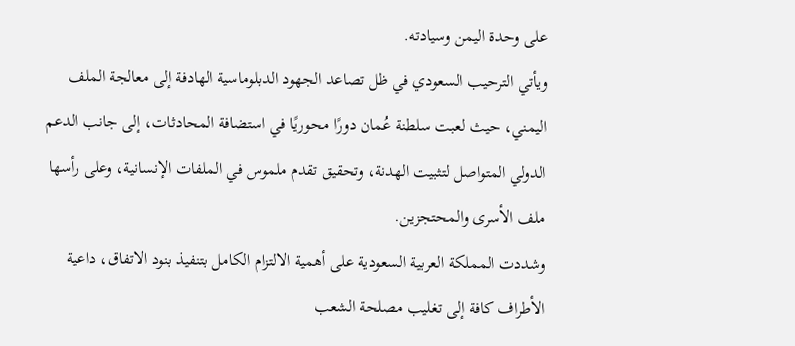على وحدة اليمن وسيادته.
ويأتي الترحيب السعودي في ظل تصاعد الجهود الدبلوماسية الهادفة إلى معالجة الملف اليمني، حيث لعبت سلطنة عُمان دورًا محوريًا في استضافة المحادثات، إلى جانب الدعم الدولي المتواصل لتثبيت الهدنة، وتحقيق تقدم ملموس في الملفات الإنسانية، وعلى رأسها ملف الأسرى والمحتجزين.
وشددت المملكة العربية السعودية على أهمية الالتزام الكامل بتنفيذ بنود الاتفاق، داعية الأطراف كافة إلى تغليب مصلحة الشعب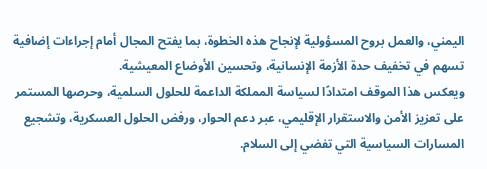اليمني، والعمل بروح المسؤولية لإنجاح هذه الخطوة، بما يفتح المجال أمام إجراءات إضافية تسهم في تخفيف حدة الأزمة الإنسانية، وتحسين الأوضاع المعيشية.
ويعكس هذا الموقف امتدادًا لسياسة المملكة الداعمة للحلول السلمية، وحرصها المستمر على تعزيز الأمن والاستقرار الإقليمي، عبر دعم الحوار، ورفض الحلول العسكرية، وتشجيع المسارات السياسية التي تفضي إلى السلام.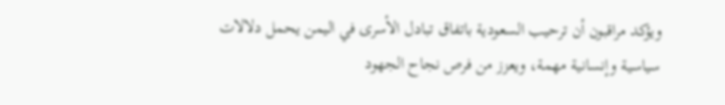ويؤكد مراقبون أن ترحيب السعودية باتفاق تبادل الأسرى في اليمن يحمل دلالات سياسية وإنسانية مهمة، ويعزز من فرص نجاح الجهود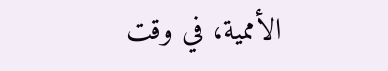الأممية، في وقت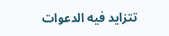تتزايد فيه الدعوات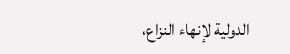الدولية لإنهاء النزاع،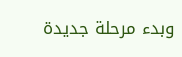وبدء مرحلة جديدة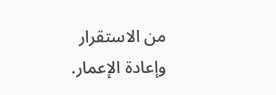من الاستقرار وإعادة الإعمار.